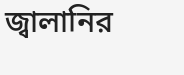জ্বালানির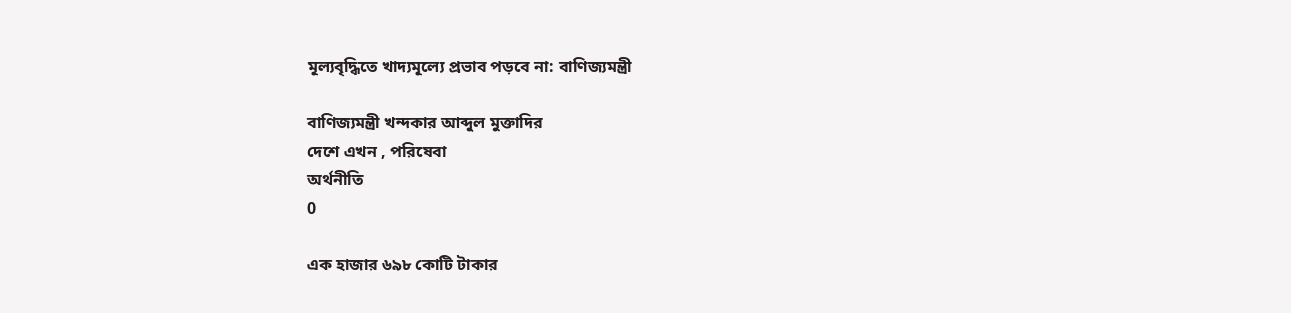মূল্যবৃদ্ধিতে খাদ্যমূল্যে প্রভাব পড়বে না: বাণিজ্যমন্ত্রী

বাণিজ্যমন্ত্রী খন্দকার আব্দুল মুক্তাদির
দেশে এখন , পরিষেবা
অর্থনীতি
0

এক হাজার ৬৯৮ কোটি টাকার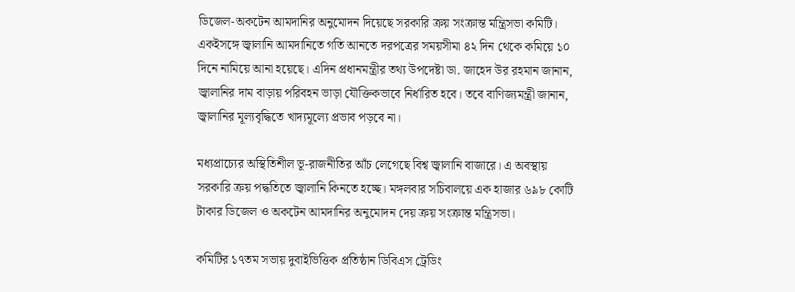ডিজেল-অকটেন আমদানির অনুমোদন দিয়েছে সরকারি ক্রয় সংক্রান্ত মন্ত্রিসভা কমিটি। একইসঙ্গে জ্বালানি আমদানিতে গতি আনতে দরপত্রের সময়সীমা ৪২ দিন থেকে কমিয়ে ১০ দিনে নামিয়ে আনা হয়েছে। এদিন প্রধানমন্ত্রীর তথ্য উপদেষ্টা ডা. জাহেদ উর রহমান জানান, জ্বালানির দাম বাড়ায় পরিবহন ভাড়া যৌক্তিকভাবে নির্ধারিত হবে। তবে বাণিজ্যমন্ত্রী জানান, জ্বালানির মূল্যবৃদ্ধিতে খাদ্যমূল্যে প্রভাব পড়বে না।

মধ্যপ্রাচ্যের অস্থিতিশীল ভূ-রাজনীতির আঁচ লেগেছে বিশ্ব জ্বালানি বাজারে। এ অবস্থায় সরকারি ক্রয় পদ্ধতিতে জ্বালানি কিনতে হচ্ছে। মঙ্গলবার সচিবালয়ে এক হাজার ৬৯৮ কোটি টাকার ডিজেল ও অকটেন আমদানির অনুমোদন দেয় ক্রয় সংক্রান্ত মন্ত্রিসভা।

কমিটির ১৭তম সভায় দুবাইভিত্তিক প্রতিষ্ঠান ডিবিএস ট্রেডিং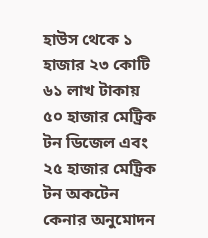হাউস থেকে ১ হাজার ২৩ কোটি ৬১ লাখ টাকায় ৫০ হাজার মেট্রিক টন ডিজেল এবং ২৫ হাজার মেট্রিক টন অকটেন কেনার অনুমোদন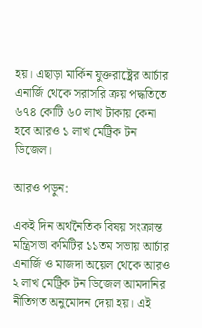হয়। এছাড়া মার্কিন যুক্তরাষ্ট্রের আর্চার এনার্জি থেকে সরাসরি ক্রয় পদ্ধতিতে ৬৭৪ কোটি ৬০ লাখ টাকায় কেনা হবে আরও ১ লাখ মেট্রিক টন ডিজেল।

আরও পড়ুন:

একই দিন অর্থনৈতিক বিষয় সংক্রান্ত মন্ত্রিসভা কমিটির ১১তম সভায় আর্চার এনার্জি ও মাজদা অয়েল থেকে আরও ২ লাখ মেট্রিক টন ডিজেল আমদানির নীতিগত অনুমোদন দেয়া হয়। এই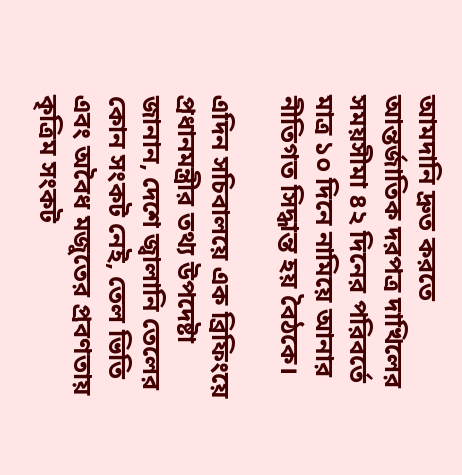আমদানি দ্রুত করতে আন্তর্জাতিক দরপত্র দাখিলের সময়সীমা ৪২ দিনের পরিবর্তে মাত্র ১০ দিনে নামিয়ে আনার নীতিগত সিদ্ধান্ত হয় বৈঠকে।

এদিন সচিবালয়ে এক ব্রিফিংয়ে প্রধানমন্ত্রীর তথ্য উপদেষ্টা জানান, দেশে জ্বালানি তেলের কোন সংকট নেই, তেল ভিতি এবং অবৈধ মজুতের প্রবণতায় কৃত্রিম সংকট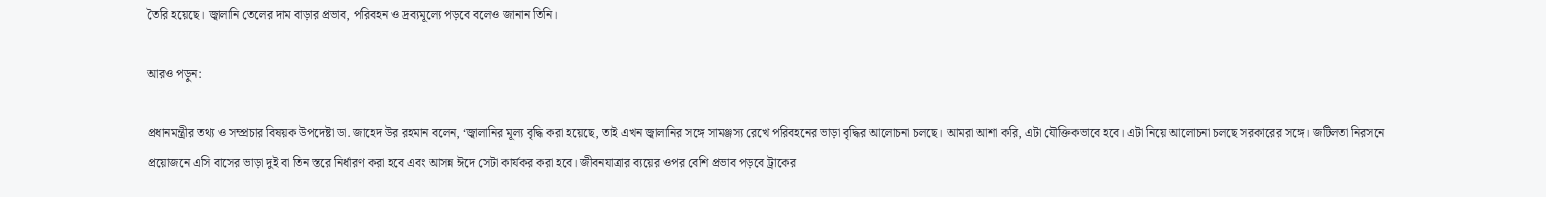তৈরি হয়েছে। জ্বালানি তেলের দাম বাড়ার প্রভাব, পরিবহন ও দ্রব্যমূল্যে পড়বে বলেও জানান তিনি।

আরও পড়ুন:

প্রধানমন্ত্রীর তথ্য ও সম্প্রচার বিষয়ক উপদেষ্টা ডা. জাহেদ উর রহমান বলেন, ‘জ্বালানির মূল্য বৃদ্ধি করা হয়েছে, তাই এখন জ্বালানির সঙ্গে সামঞ্জস্য রেখে পরিবহনের ভাড়া বৃদ্ধির আলোচনা চলছে। আমরা আশা করি, এটা যৌক্তিকভাবে হবে। এটা নিয়ে আলোচনা চলছে সরকারের সঙ্গে। জটিলতা নিরসনে প্রয়োজনে এসি বাসের ভাড়া দুই বা তিন স্তরে নির্ধারণ করা হবে এবং আসন্ন ঈদে সেটা কার্যকর করা হবে। জীবনযাত্রার ব্যয়ের ওপর বেশি প্রভাব পড়বে ট্রাকের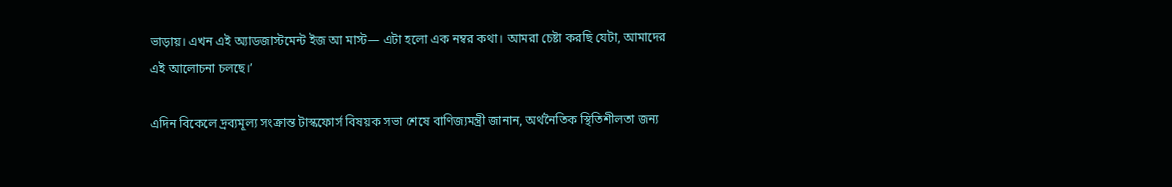ভাড়ায়। এখন এই অ্যাডজাস্টমেন্ট ইজ আ মাস্ট— এটা হলো এক নম্বর কথা। আমরা চেষ্টা করছি যেটা, আমাদের এই আলোচনা চলছে।’

এদিন বিকেলে দ্রব্যমূল্য সংক্রান্ত টাস্কফোর্স বিষয়ক সভা শেষে বাণিজ্যমন্ত্রী জানান, অর্থনৈতিক স্থিতিশীলতা জন্য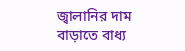জ্বালানির দাম বাড়াতে বাধ্য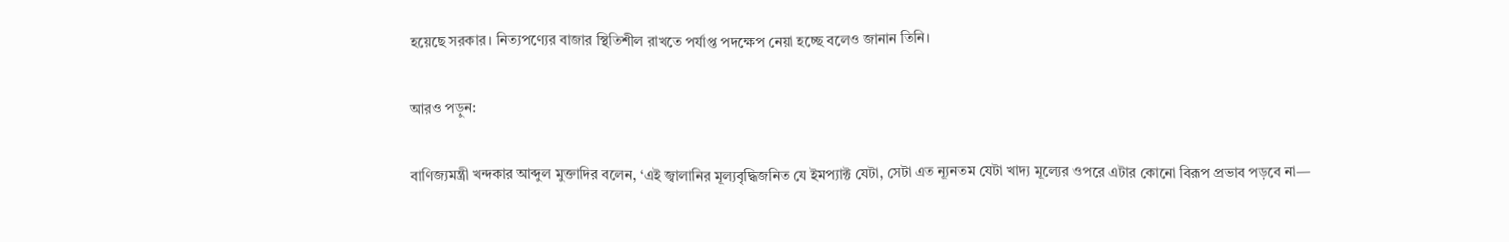হয়েছে সরকার। নিত্যপণ্যের বাজার স্থিতিশীল রাখতে পর্যাপ্ত পদক্ষেপ নেয়া হচ্ছে বলেও জানান তিনি।

আরও পড়ুন:

বাণিজ্যমন্ত্রী খন্দকার আব্দুল মুক্তাদির বলেন, ‘এই জ্বালানির মূল্যবৃদ্ধিজনিত যে ইমপ্যাক্ট যেটা, সেটা এত ন্যূনতম যেটা খাদ্য মূল্যের ওপরে এটার কোনো বিরূপ প্রভাব পড়বে না—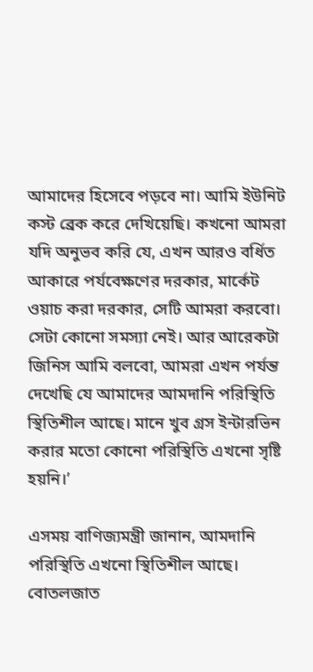আমাদের হিসেবে পড়বে না। আমি ইউনিট কস্ট ব্রেক করে দেখিয়েছি। কখনো আমরা যদি অনুভব করি যে, এখন আরও বর্ধিত আকারে পর্যবেক্ষণের দরকার, মার্কেট ওয়াচ করা দরকার, সেটি আমরা করবো। সেটা কোনো সমস্যা নেই। আর আরেকটা জিনিস আমি বলবো, আমরা এখন পর্যন্ত দেখেছি যে আমাদের আমদানি পরিস্থিতি স্থিতিশীল আছে। মানে খুব গ্রস ইন্টারভিন করার মতো কোনো পরিস্থিতি এখনো সৃষ্টি হয়নি।’

এসময় বাণিজ্যমন্ত্রী জানান, আমদানি পরিস্থিতি এখনো স্থিতিশীল আছে। বোতলজাত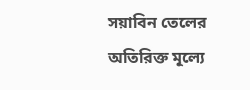সয়াবিন তেলের অতিরিক্ত মূল্যে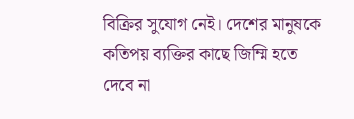বিক্রির সুযোগ নেই। দেশের মানুষকে কতিপয় ব্যক্তির কাছে জিম্মি হতে দেবে না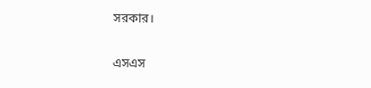সরকার।

এসএস